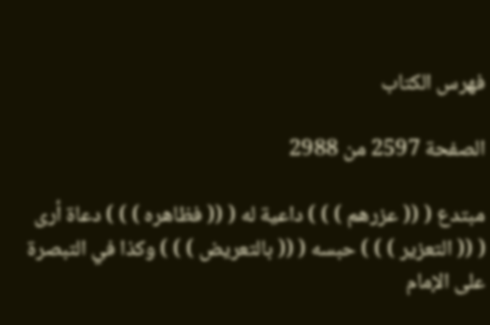فهرس الكتاب

الصفحة 2597 من 2988

مبتدع ( (( عزرهم ) ) ) داعية له ( (( فظاهره ) ) ) دعاة أرى ( (( التعزير ) ) ) حبسه ( (( بالتعريض ) ) ) وكذا في التبصرة على الإمام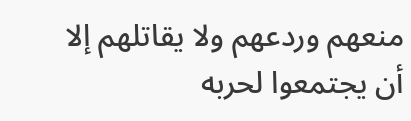منعهم وردعهم ولا يقاتلهم إلا أن يجتمعوا لحربه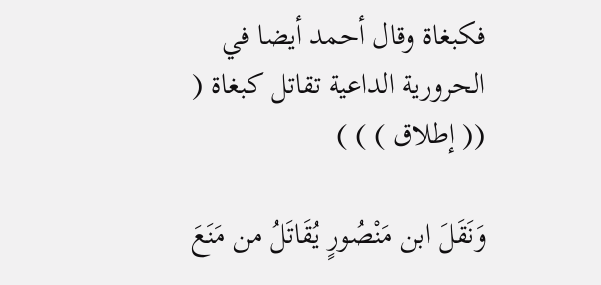فكبغاة وقال أحمد أيضا في الحرورية الداعية تقاتل كبغاة ( (( إطلاق ) ) )

وَنَقَلَ ابن مَنْصُورٍ يُقَاتَلُ من مَنَعَ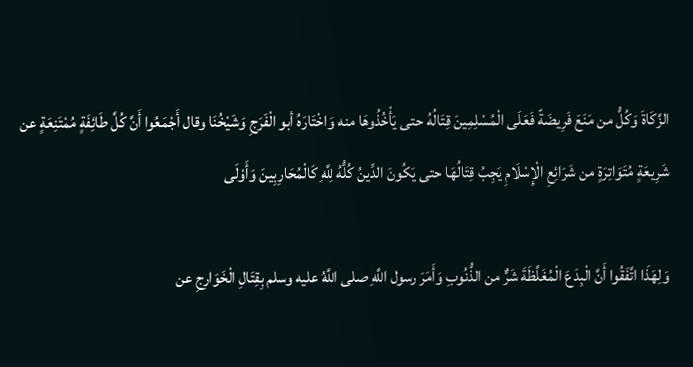الزَّكَاةَ وَكُلُّ من مَنَعَ فَرِيضَةً فَعَلَى الْمُسْلِمِينَ قِتَالُهُ حتى يَأْخُذُوهَا منه وَاخْتَارَهُ أبو الْفَرَجِ وَشَيْخُنَا وقال أَجْمَعُوا أَنَّ كُلَّ طَائِفَةٍ مُمْتَنِعَةٍ عن شَرِيعَةٍ مُتَوَاتِرَةٍ من شَرَائِعِ الْإِسْلَامِ يَجِبُ قِتَالُهَا حتى يَكُونَ الدِّينُ كُلُّهُ لِلَّهِ كَالْمُحَارِبِينَ وَأَوْلَى

وَلِهَذَا اتَّفَقُوا أَنَّ الْبِدَعَ الْمُغَلَّظَةَ شَرٌّ من الذُّنُوبِ وَأَمَرَ رسول اللَّهِ صلى اللَّهُ عليه وسلم بِقِتَالِ الْخَوَارِجِ عن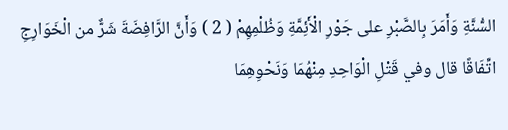السُّنَّةِ وَأَمَرَ بِالصَّبْرِ على جَوْرِ الْأَئِمَّةِ وَظُلْمِهِمْ ( 2 ) وَأَنَّ الرَّافِضَةَ شَرٌّ من الْخَوَارِجِ اتِّفَاقًا قال وفي قَتْلِ الْوَاحِدِ مِنْهُمَا وَنَحْوِهِمَا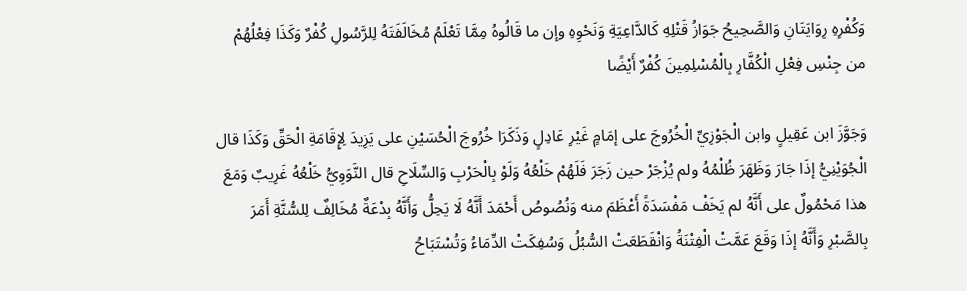وَكُفْرِهِ رِوَايَتَانِ وَالصَّحِيحُ جَوَازُ قَتْلِهِ كَالدَّاعِيَةِ وَنَحْوِهِ وإن ما قَالُوهُ مِمَّا تَعْلَمُ مُخَالَفَتَهُ لِلرَّسُولِ كُفْرٌ وَكَذَا فِعْلُهُمْ من جِنْسِ فِعْلِ الْكُفَّارِ بِالْمُسْلِمِينَ كُفْرٌ أَيْضًا

وَجَوَّزَ ابن عَقِيلٍ وابن الْجَوْزِيِّ الْخُرُوجَ على إمَامٍ غَيْرِ عَادِلٍ وَذَكَرَا خُرُوجَ الْحُسَيْنِ على يَزِيدَ لِإِقَامَةِ الْحَقِّ وَكَذَا قال الْجُوَيْنِيُّ إذَا جَارَ وَظَهَرَ ظُلْمُهُ ولم يُزْجَرْ حين زَجَرَ فَلَهُمْ خَلْعُهُ وَلَوْ بِالْحَرْبِ وَالسِّلَاحِ قال النَّوَوِيُّ خَلْعُهُ غَرِيبٌ وَمَعَ هذا مَحْمُولٌ على أَنَّهُ لم يَخَفْ مَفْسَدَةً أَعْظَمَ منه وَنُصُوصُ أَحْمَدَ أَنَّهُ لَا يَحِلُّ وَأَنَّهُ بِدْعَةٌ مُخَالِفٌ لِلسُّنَّةِ أَمَرَ بِالصَّبْرِ وَأَنَّهُ إذَا وَقَعَ عَمَّتْ الْفِتْنَةُ وَانْقَطَعَتْ السُّبُلُ وَسُفِكَتْ الدِّمَاءُ وَتُسْتَبَاحُ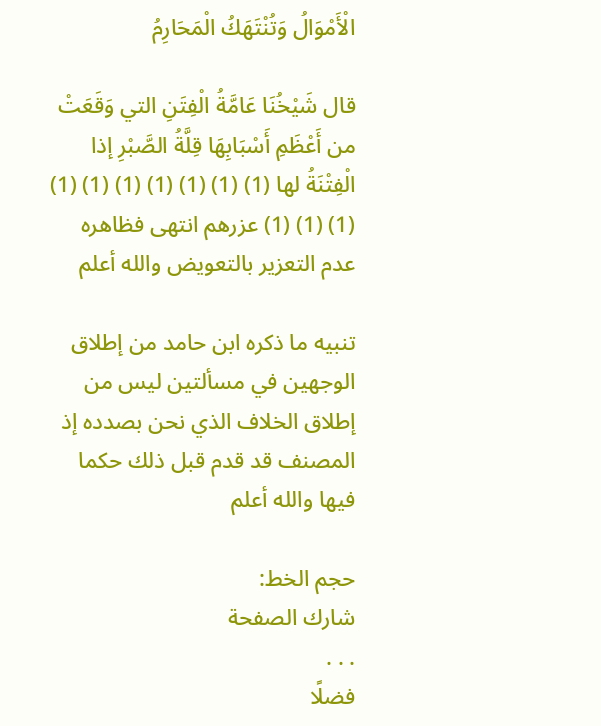الْأَمْوَالُ وَتُنْتَهَكُ الْمَحَارِمُ

قال شَيْخُنَا عَامَّةُ الْفِتَنِ التي وَقَعَتْ من أَعْظَمِ أَسْبَابِهَا قِلَّةُ الصَّبْرِ إذا الْفِتْنَةُ لها (1) (1) (1) (1) (1) (1) (1) (1) (1) (1) عزرهم انتهى فظاهره عدم التعزير بالتعويض والله أعلم

تنبيه ما ذكره ابن حامد من إطلاق الوجهين في مسألتين ليس من إطلاق الخلاف الذي نحن بصدده إذ المصنف قد قدم قبل ذلك حكما فيها والله أعلم

حجم الخط:
شارك الصفحة
. . .
فضلًا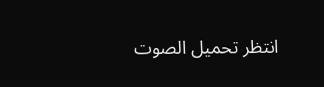انتظر تحميل الصوت